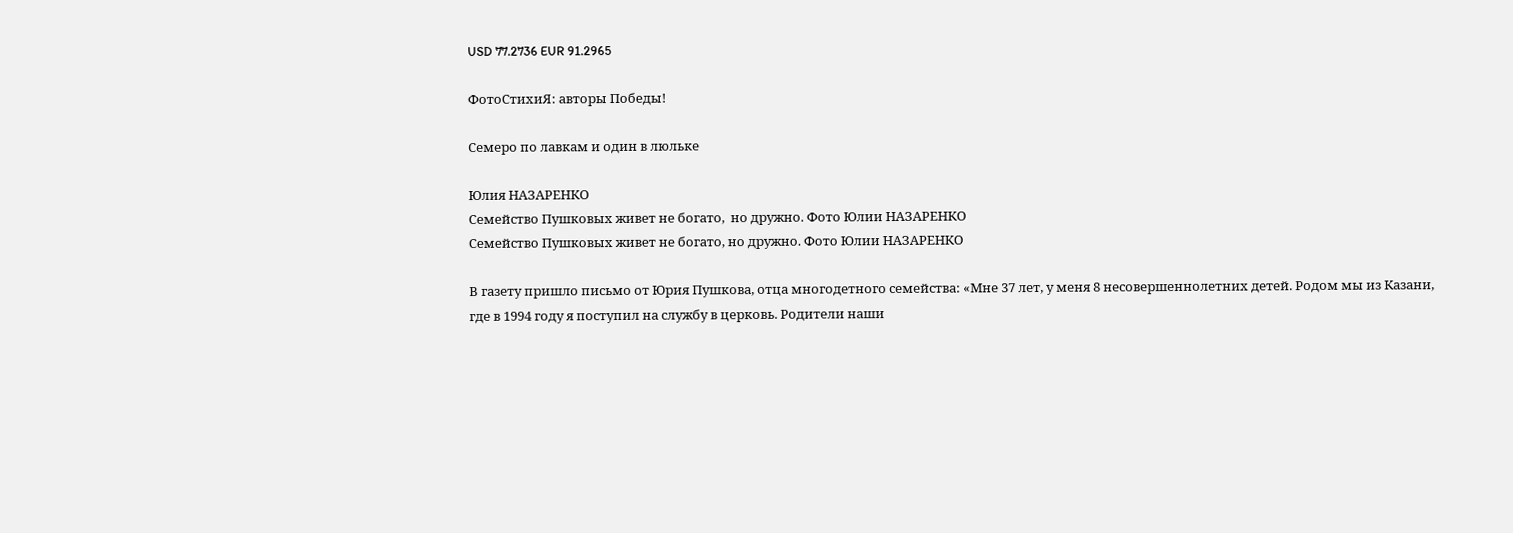USD 77.2736 EUR 91.2965

ФотоСтихиЯ: авторы Победы!

Семеро по лавкам и один в люльке

Юлия НАЗАРЕНКО
Cемейство Пушковых живет не богато,  но дружно. Фото Юлии НАЗАРЕНКО
Cемейство Пушковых живет не богато, но дружно. Фото Юлии НАЗАРЕНКО

В газету пришло письмо от Юрия Пушкова, отца многодетного семейства: «Мне 37 лет, у меня 8 несовершеннолетних детей. Родом мы из Казани, где в 1994 году я поступил на службу в церковь. Родители наши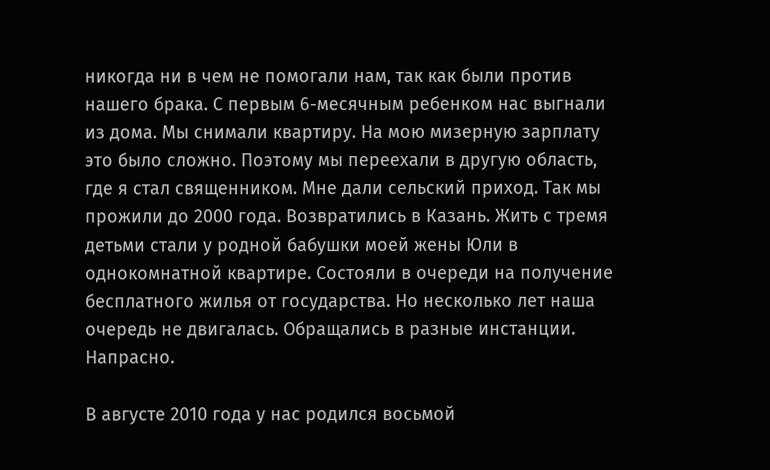никогда ни в чем не помогали нам, так как были против нашего брака. С первым 6-месячным ребенком нас выгнали из дома. Мы снимали квартиру. На мою мизерную зарплату это было сложно. Поэтому мы переехали в другую область, где я стал священником. Мне дали сельский приход. Так мы прожили до 2000 года. Возвратились в Казань. Жить с тремя детьми стали у родной бабушки моей жены Юли в однокомнатной квартире. Состояли в очереди на получение бесплатного жилья от государства. Но несколько лет наша очередь не двигалась. Обращались в разные инстанции. Напрасно.

В августе 2010 года у нас родился восьмой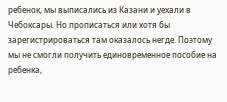ребенок, мы выписались из Казани и уехали в Чебоксары. Но прописаться или хотя бы зарегистрироваться там оказалось негде. Поэтому мы не смогли получить единовременное пособие на ребенка,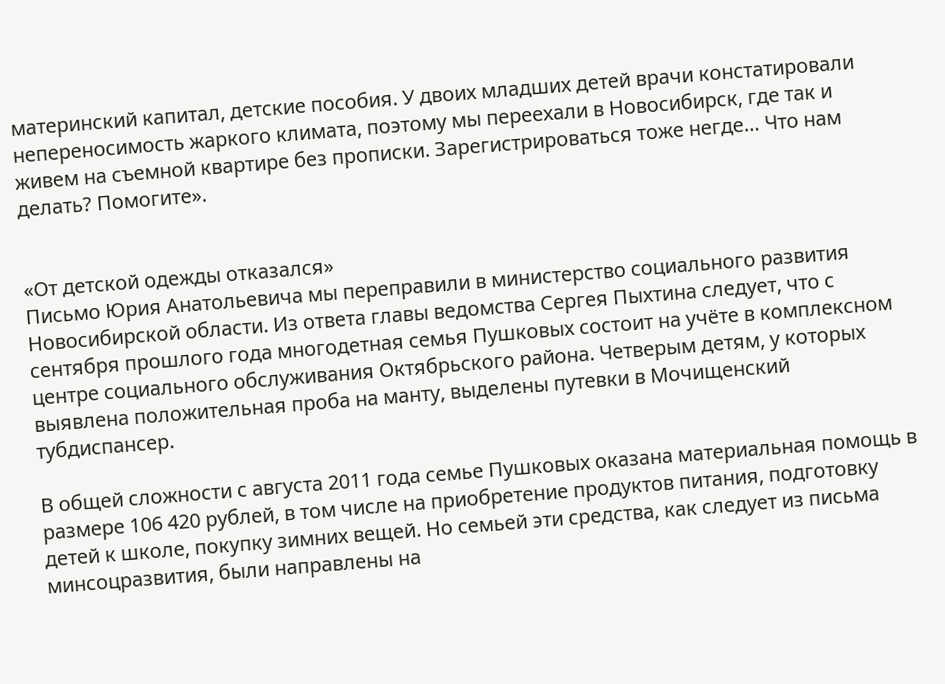материнский капитал, детские пособия. У двоих младших детей врачи констатировали непереносимость жаркого климата, поэтому мы переехали в Новосибирск, где так и живем на съемной квартире без прописки. Зарегистрироваться тоже негде… Что нам делать? Помогите».


«От детской одежды отказался»
Письмо Юрия Анатольевича мы переправили в министерство социального развития Новосибирской области. Из ответа главы ведомства Сергея Пыхтина следует, что с сентября прошлого года многодетная семья Пушковых состоит на учёте в комплексном центре социального обслуживания Октябрьского района. Четверым детям, у которых выявлена положительная проба на манту, выделены путевки в Мочищенский тубдиспансер.

В общей сложности с августа 2011 года семье Пушковых оказана материальная помощь в размере 106 420 рублей, в том числе на приобретение продуктов питания, подготовку детей к школе, покупку зимних вещей. Но семьей эти средства, как следует из письма минсоцразвития, были направлены на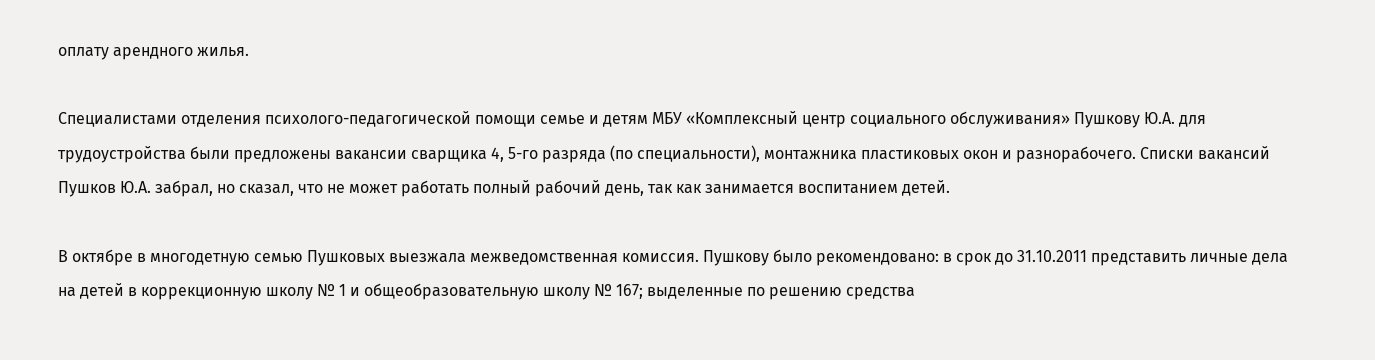оплату арендного жилья.

Специалистами отделения психолого-педагогической помощи семье и детям МБУ «Комплексный центр социального обслуживания» Пушкову Ю.А. для трудоустройства были предложены вакансии сварщика 4, 5-го разряда (по специальности), монтажника пластиковых окон и разнорабочего. Списки вакансий Пушков Ю.А. забрал, но сказал, что не может работать полный рабочий день, так как занимается воспитанием детей.

В октябре в многодетную семью Пушковых выезжала межведомственная комиссия. Пушкову было рекомендовано: в срок до 31.10.2011 представить личные дела на детей в коррекционную школу № 1 и общеобразовательную школу № 167; выделенные по решению средства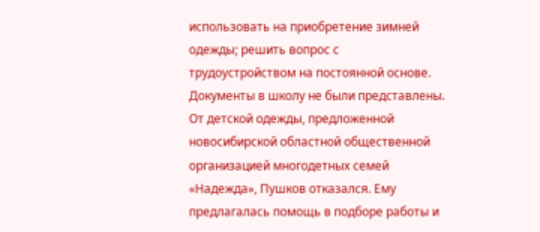использовать на приобретение зимней одежды; решить вопрос с трудоустройством на постоянной основе. Документы в школу не были представлены. От детской одежды, предложенной новосибирской областной общественной организацией многодетных семей «Надежда», Пушков отказался. Ему предлагалась помощь в подборе работы и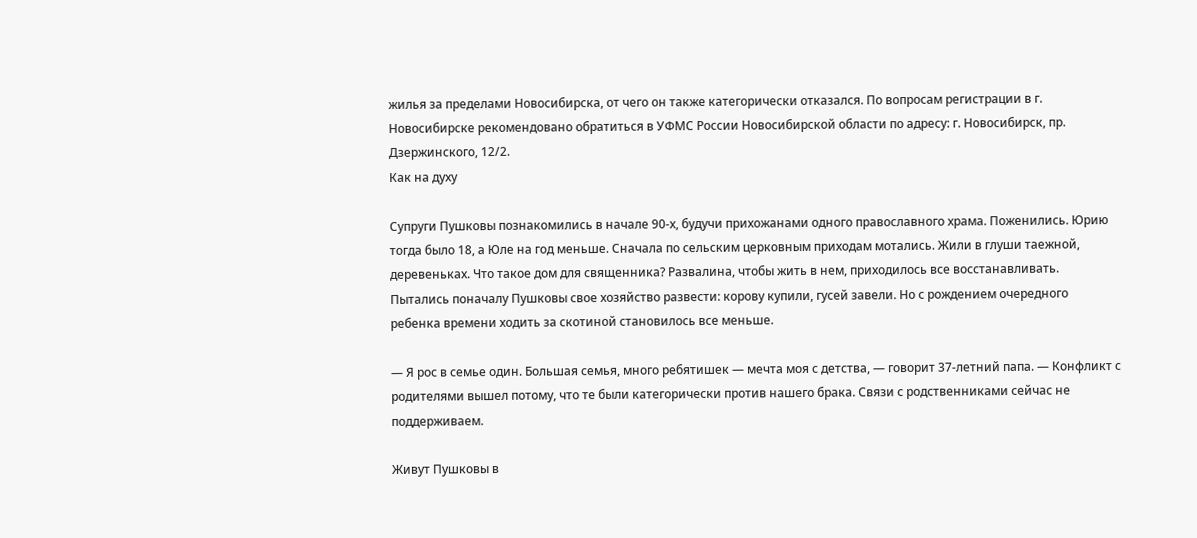жилья за пределами Новосибирска, от чего он также категорически отказался. По вопросам регистрации в г. Новосибирске рекомендовано обратиться в УФМС России Новосибирской области по адресу: г. Новосибирск, пр. Дзержинского, 12/2.
Как на духу

Супруги Пушковы познакомились в начале 90-х, будучи прихожанами одного православного храма. Поженились. Юрию тогда было 18, а Юле на год меньше. Сначала по сельским церковным приходам мотались. Жили в глуши таежной, деревеньках. Что такое дом для священника? Развалина, чтобы жить в нем, приходилось все восстанавливать. Пытались поначалу Пушковы свое хозяйство развести: корову купили, гусей завели. Но с рождением очередного ребенка времени ходить за скотиной становилось все меньше.

— Я рос в семье один. Большая семья, много ребятишек — мечта моя с детства, — говорит 37-летний папа. — Конфликт с родителями вышел потому, что те были категорически против нашего брака. Связи с родственниками сейчас не поддерживаем.

Живут Пушковы в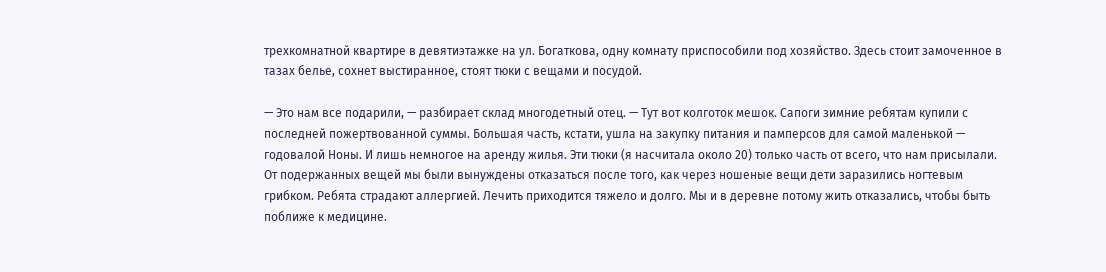трехкомнатной квартире в девятиэтажке на ул. Богаткова, одну комнату приспособили под хозяйство. Здесь стоит замоченное в тазах белье, сохнет выстиранное, стоят тюки с вещами и посудой.

— Это нам все подарили, — разбирает склад многодетный отец. — Тут вот колготок мешок. Сапоги зимние ребятам купили с последней пожертвованной суммы. Большая часть, кстати, ушла на закупку питания и памперсов для самой маленькой — годовалой Ноны. И лишь немногое на аренду жилья. Эти тюки (я насчитала около 20) только часть от всего, что нам присылали. От подержанных вещей мы были вынуждены отказаться после того, как через ношеные вещи дети заразились ногтевым грибком. Ребята страдают аллергией. Лечить приходится тяжело и долго. Мы и в деревне потому жить отказались, чтобы быть поближе к медицине.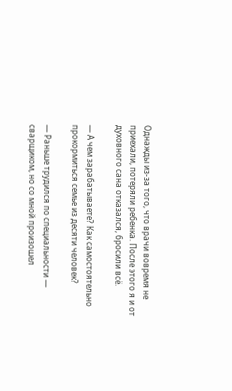Однажды из-за того, что врачи вовремя не приехали, потеряли ребенка. После этого я и от духовного сана отказался, бросили всё.

— А чем зарабатываете? Как самостоятельно прокормиться семье из десяти человек?

— Раньше трудился по специальности — сварщиком, но со мной произошел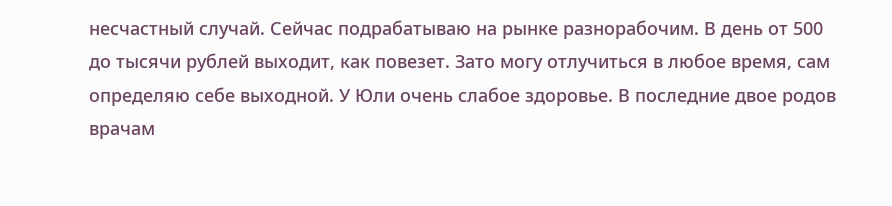несчастный случай. Сейчас подрабатываю на рынке разнорабочим. В день от 500 до тысячи рублей выходит, как повезет. Зато могу отлучиться в любое время, сам определяю себе выходной. У Юли очень слабое здоровье. В последние двое родов врачам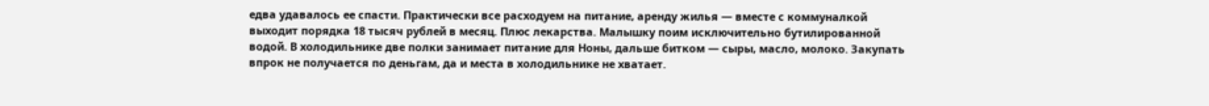едва удавалось ее спасти. Практически все расходуем на питание, аренду жилья — вместе с коммуналкой выходит порядка 18 тысяч рублей в месяц. Плюс лекарства. Малышку поим исключительно бутилированной водой. В холодильнике две полки занимает питание для Ноны, дальше битком — сыры, масло, молоко. Закупать впрок не получается по деньгам, да и места в холодильнике не хватает.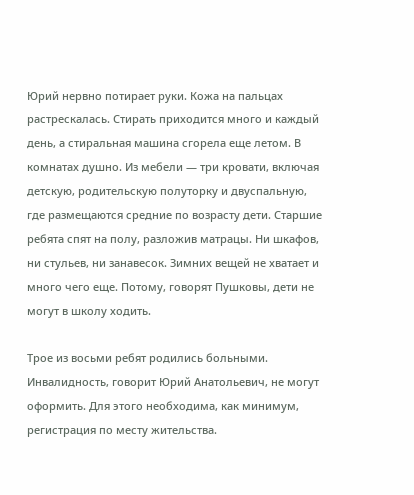Юрий нервно потирает руки. Кожа на пальцах растрескалась. Стирать приходится много и каждый день, а стиральная машина сгорела еще летом. В комнатах душно. Из мебели — три кровати, включая детскую, родительскую полуторку и двуспальную, где размещаются средние по возрасту дети. Старшие ребята спят на полу, разложив матрацы. Ни шкафов, ни стульев, ни занавесок. Зимних вещей не хватает и много чего еще. Потому, говорят Пушковы, дети не могут в школу ходить.

Трое из восьми ребят родились больными. Инвалидность, говорит Юрий Анатольевич, не могут оформить. Для этого необходима, как минимум, регистрация по месту жительства.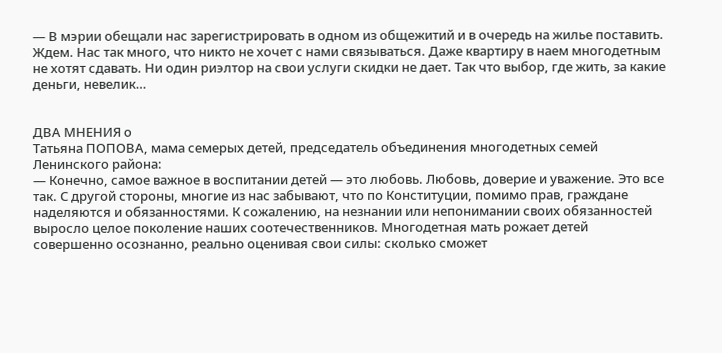— В мэрии обещали нас зарегистрировать в одном из общежитий и в очередь на жилье поставить. Ждем. Нас так много, что никто не хочет с нами связываться. Даже квартиру в наем многодетным не хотят сдавать. Ни один риэлтор на свои услуги скидки не дает. Так что выбор, где жить, за какие деньги, невелик…


ДВА МНЕНИЯ о
Татьяна ПОПОВА, мама семерых детей, председатель объединения многодетных семей Ленинского района:
— Конечно, самое важное в воспитании детей — это любовь. Любовь, доверие и уважение. Это все так. С другой стороны, многие из нас забывают, что по Конституции, помимо прав, граждане наделяются и обязанностями. К сожалению, на незнании или непонимании своих обязанностей выросло целое поколение наших соотечественников. Многодетная мать рожает детей совершенно осознанно, реально оценивая свои силы: сколько сможет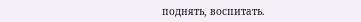поднять, воспитать.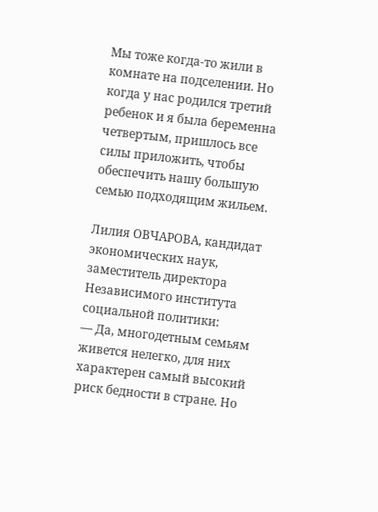Мы тоже когда-то жили в комнате на подселении. Но когда у нас родился третий ребенок и я была беременна четвертым, пришлось все силы приложить, чтобы обеспечить нашу большую семью подходящим жильем.

Лилия ОВЧАРОВА, кандидат экономических наук, заместитель директора Независимого института социальной политики:
— Да, многодетным семьям живется нелегко, для них характерен самый высокий риск бедности в стране. Но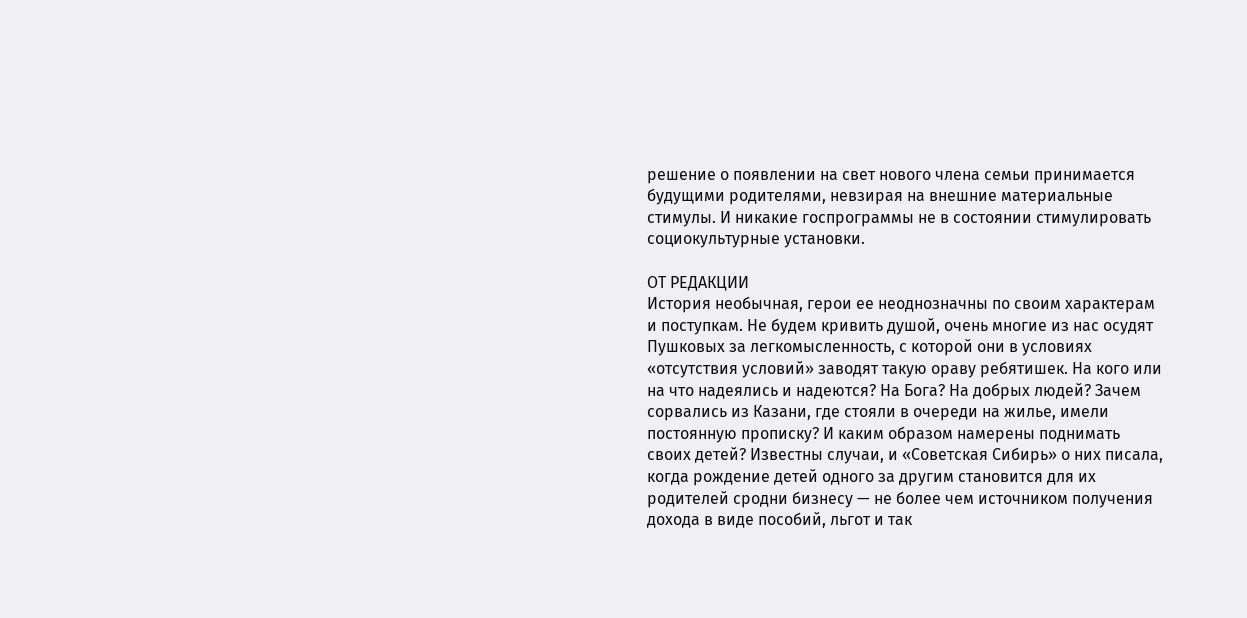решение о появлении на свет нового члена семьи принимается будущими родителями, невзирая на внешние материальные стимулы. И никакие госпрограммы не в состоянии стимулировать социокультурные установки.

ОТ РЕДАКЦИИ
История необычная, герои ее неоднозначны по своим характерам и поступкам. Не будем кривить душой, очень многие из нас осудят Пушковых за легкомысленность, с которой они в условиях «отсутствия условий» заводят такую ораву ребятишек. На кого или на что надеялись и надеются? На Бога? На добрых людей? Зачем сорвались из Казани, где стояли в очереди на жилье, имели постоянную прописку? И каким образом намерены поднимать своих детей? Известны случаи, и «Советская Сибирь» о них писала, когда рождение детей одного за другим становится для их родителей сродни бизнесу — не более чем источником получения дохода в виде пособий, льгот и так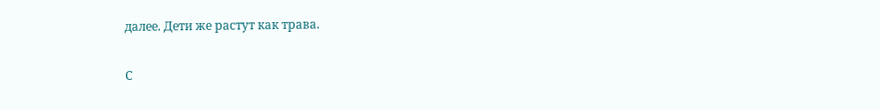далее. Дети же растут как трава.

С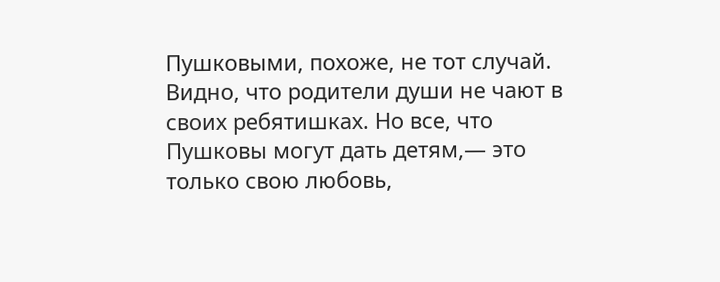Пушковыми, похоже, не тот случай. Видно, что родители души не чают в своих ребятишках. Но все, что Пушковы могут дать детям,— это только свою любовь,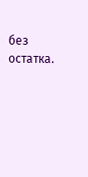без остатка.